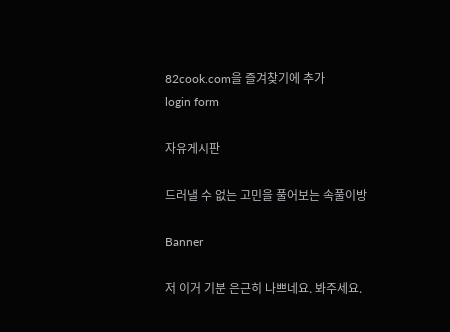82cook.com을 즐겨찾기에 추가
login form

자유게시판

드러낼 수 없는 고민을 풀어보는 속풀이방

Banner

저 이거 기분 은근히 나쁘네요. 봐주세요.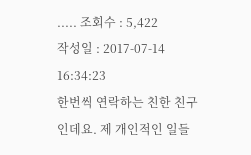..... 조회수 : 5,422
작성일 : 2017-07-14 16:34:23
한번씩 연락하는 친한 친구인데요. 제 개인적인 일들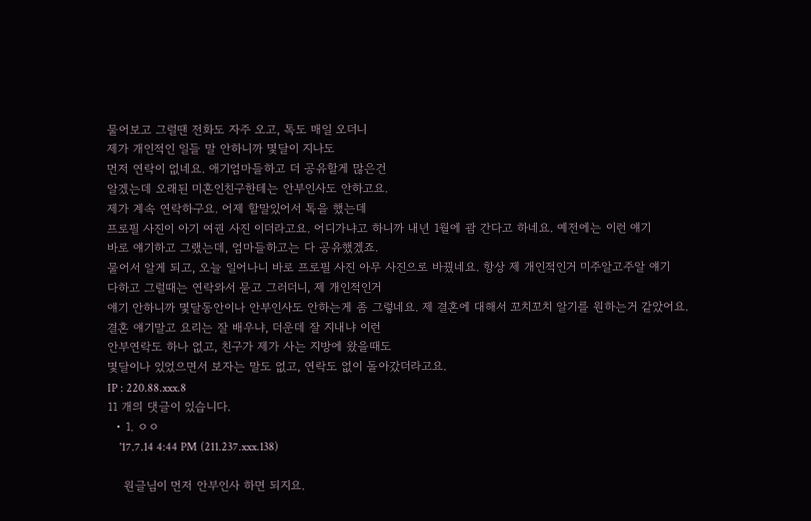물어보고 그럴땐 전화도 자주 오고, 톡도 매일 오더니
제가 개인적인 일들 말 안하니까 몇달이 지나도
먼저 연락이 없네요. 애기엄마들하고 더 공유할게 많은건
알겠는데 오래된 미혼인친구한테는 안부인사도 안하고요.
제가 계속 연락하구요. 어제 할말있어서 톡을 했는데
프로필 사진이 아기 여권 사진 이더라고요. 어디가냐고 하니까 내년 1월에 괌 간다고 하네요. 예전에는 이런 얘기
바로 얘기하고 그랬는데, 엄마들하고는 다 공유했겠죠.
물어서 알게 되고, 오늘 일어나니 바로 프로필 사진 아무 사진으로 바꿨네요. 항상 제 개인적인거 미주알고주알 얘기
다하고 그럴때는 연락와서 묻고 그러더니, 제 개인적인거
얘기 안하니까 몇달동안이나 안부인사도 안하는게 좀 그렇네요. 제 결혼에 대해서 꼬치꼬치 알기를 원하는거 같았어요.
결혼 얘기말고 요리는 잘 배우냐, 더운데 잘 지내냐 이런
안부연락도 하나 없고, 친구가 제가 사는 지방에 왔을때도
몇달이나 있었으면서 보자는 말도 없고, 연락도 없이 돌아갔더라고요.
IP : 220.88.xxx.8
11 개의 댓글이 있습니다.
  • 1. ㅇㅇ
    '17.7.14 4:44 PM (211.237.xxx.138)

    원글님이 먼저 안부인사 하면 되지요.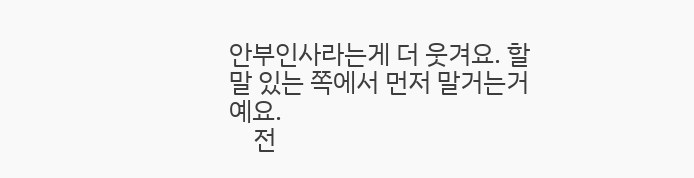안부인사라는게 더 웃겨요. 할말 있는 쪽에서 먼저 말거는거예요.
    전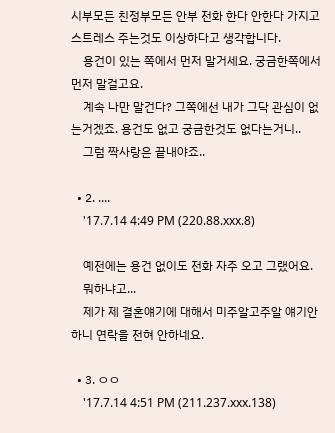시부모든 친정부모든 안부 전화 한다 안한다 가지고 스트레스 주는것도 이상하다고 생각합니다.
    용건이 있는 쪽에서 먼저 말거세요. 궁금한쪽에서 먼저 말걸고요.
    계속 나만 말건다? 그쪽에선 내가 그닥 관심이 없는거겠죠. 용건도 없고 궁금한것도 없다는거니..
    그럼 짝사랑은 끝내야죠..

  • 2. ....
    '17.7.14 4:49 PM (220.88.xxx.8)

    예전에는 용건 없이도 전화 자주 오고 그랬어요.
    뭐하냐고...
    제가 제 결혼얘기에 대해서 미주알고주알 얘기안하니 연락을 전혀 안하네요.

  • 3. ㅇㅇ
    '17.7.14 4:51 PM (211.237.xxx.138)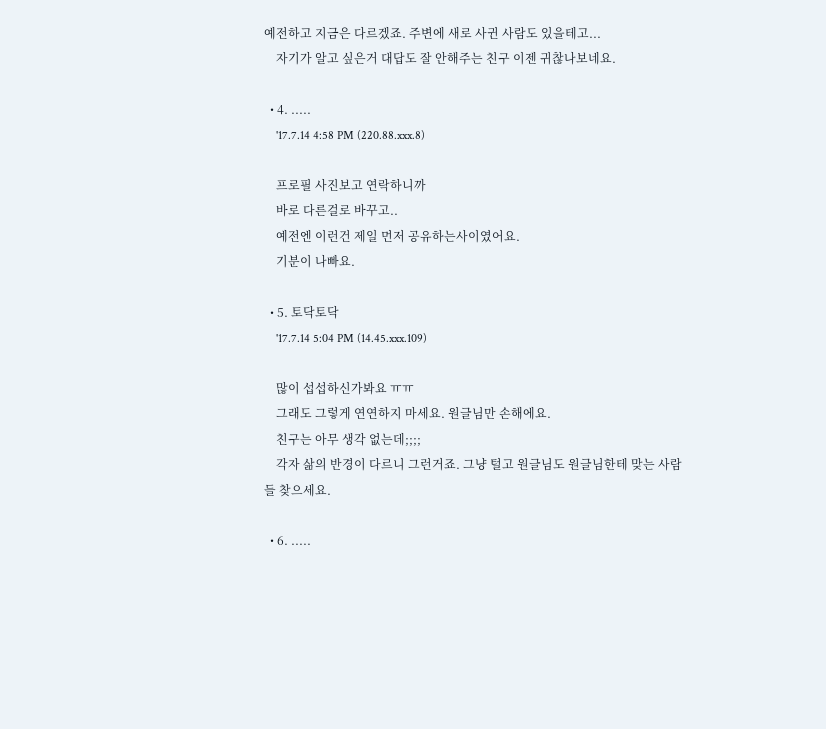예전하고 지금은 다르겠죠. 주변에 새로 사귄 사람도 있을테고...
    자기가 알고 싶은거 대답도 잘 안해주는 친구 이젠 귀찮나보네요.

  • 4. .....
    '17.7.14 4:58 PM (220.88.xxx.8)

    프로필 사진보고 연락하니까
    바로 다른걸로 바꾸고..
    예전엔 이런건 제일 먼저 공유하는사이였어요.
    기분이 나빠요.

  • 5. 토닥토닥
    '17.7.14 5:04 PM (14.45.xxx.109)

    많이 섭섭하신가봐요 ㅠㅠ
    그래도 그렇게 연연하지 마세요. 원글님만 손해에요.
    친구는 아무 생각 없는데;;;;
    각자 삶의 반경이 다르니 그런거죠. 그냥 털고 원글님도 원글님한테 맞는 사람들 찾으세요.

  • 6. .....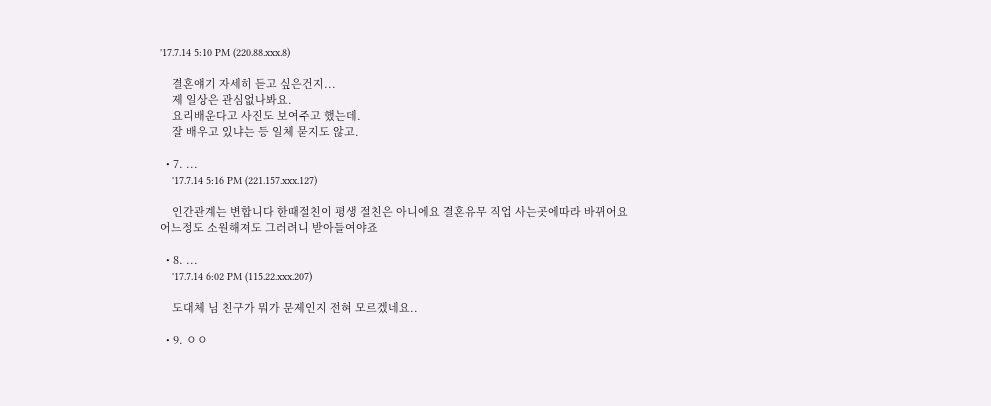'17.7.14 5:10 PM (220.88.xxx.8)

    결혼얘기 자세히 듣고 싶은건지...
    제 일상은 관심없나봐요.
    요리배운다고 사진도 보여주고 했는데.
    잘 배우고 있냐는 등 일체 묻지도 않고.

  • 7. ...
    '17.7.14 5:16 PM (221.157.xxx.127)

    인간관계는 변합니다 한때절친이 평생 절친은 아니에요 결혼유무 직업 사는곳에따라 바뀌어요 어느정도 소원해져도 그러려니 받아들여야죠

  • 8. ...
    '17.7.14 6:02 PM (115.22.xxx.207)

    도대체 님 친구가 뭐가 문제인지 전혀 모르겠네요..

  • 9. ㅇㅇ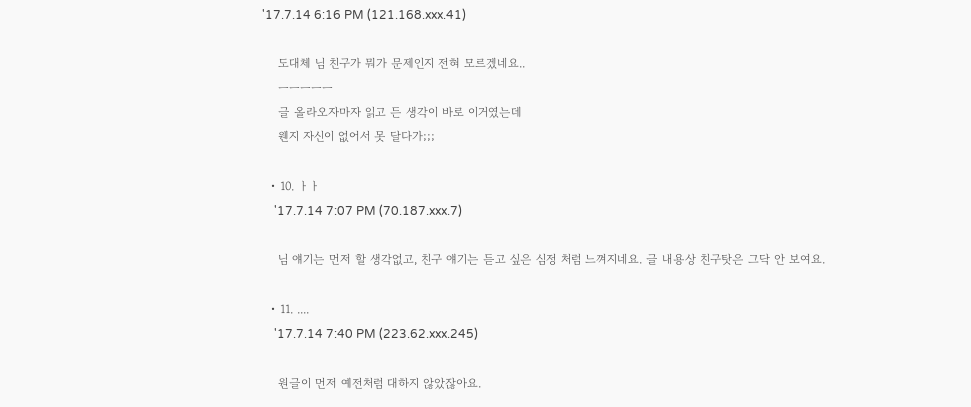'17.7.14 6:16 PM (121.168.xxx.41)

    도대체 님 친구가 뭐가 문제인지 전혀 모르겠네요..
    ㅡㅡㅡㅡㅡ
    글 올라오자마자 읽고 든 생각이 바로 이거였는데
    웬지 자신이 없어서 못 달다가;;;

  • 10. ㅏㅏ
    '17.7.14 7:07 PM (70.187.xxx.7)

    님 얘기는 먼저 할 생각없고, 친구 얘기는 듣고 싶은 심정 처럼 느껴지네요. 글 내용상 친구탓은 그닥 안 보여요.

  • 11. ....
    '17.7.14 7:40 PM (223.62.xxx.245)

    원글이 먼저 예전처럼 대하지 않았잖아요.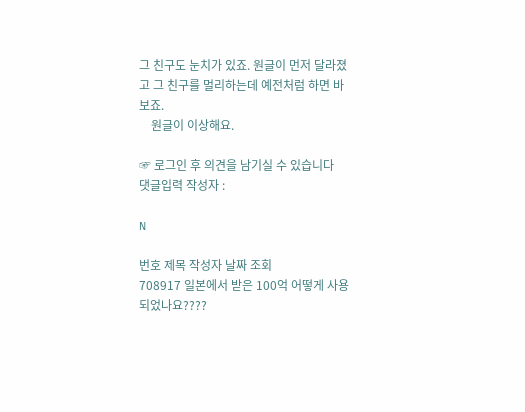그 친구도 눈치가 있죠. 원글이 먼저 달라졌고 그 친구를 멀리하는데 예전처럼 하면 바보죠.
    원글이 이상해요.

☞ 로그인 후 의견을 남기실 수 있습니다
댓글입력 작성자 :

N

번호 제목 작성자 날짜 조회
708917 일본에서 받은 100억 어떻게 사용되었나요????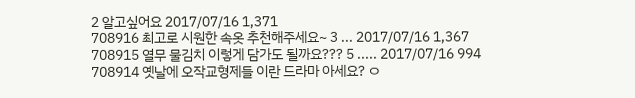2 알고싶어요 2017/07/16 1,371
708916 최고로 시원한 속옷 추천해주세요~ 3 ... 2017/07/16 1,367
708915 열무 물김치 이렇게 담가도 될까요??? 5 ..... 2017/07/16 994
708914 옛날에 오작교형제들 이란 드라마 아세요? ㅇ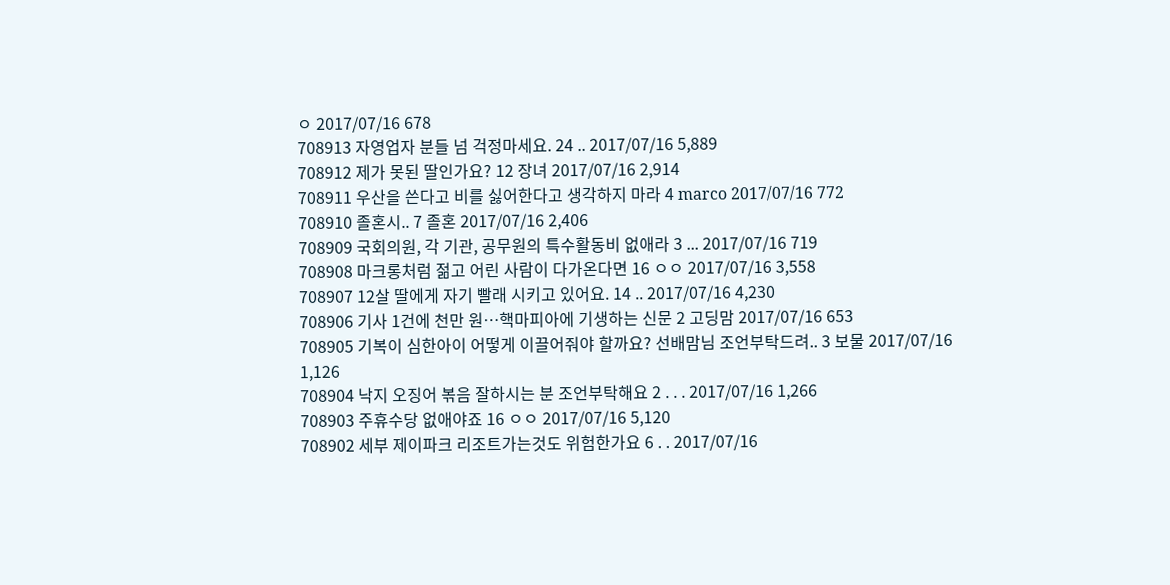ㅇ 2017/07/16 678
708913 자영업자 분들 넘 걱정마세요. 24 .. 2017/07/16 5,889
708912 제가 못된 딸인가요? 12 장녀 2017/07/16 2,914
708911 우산을 쓴다고 비를 싫어한다고 생각하지 마라 4 marco 2017/07/16 772
708910 졸혼시.. 7 졸혼 2017/07/16 2,406
708909 국회의원, 각 기관, 공무원의 특수활동비 없애라 3 ... 2017/07/16 719
708908 마크롱처럼 젊고 어린 사람이 다가온다면 16 ㅇㅇ 2017/07/16 3,558
708907 12살 딸에게 자기 빨래 시키고 있어요. 14 .. 2017/07/16 4,230
708906 기사 1건에 천만 원…핵마피아에 기생하는 신문 2 고딩맘 2017/07/16 653
708905 기복이 심한아이 어떻게 이끌어줘야 할까요? 선배맘님 조언부탁드려.. 3 보물 2017/07/16 1,126
708904 낙지 오징어 볶음 잘하시는 분 조언부탁해요 2 . . . 2017/07/16 1,266
708903 주휴수당 없애야죠 16 ㅇㅇ 2017/07/16 5,120
708902 세부 제이파크 리조트가는것도 위험한가요 6 . . 2017/07/16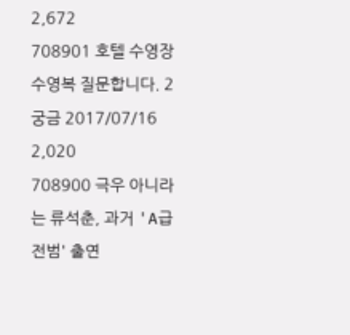2,672
708901 호텔 수영장 수영복 질문합니다. 2 궁금 2017/07/16 2,020
708900 극우 아니라는 류석춘, 과거 'A급 전범' 출연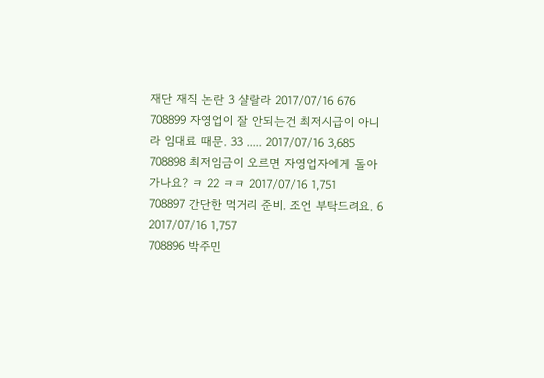재단 재직 논란 3 샬랄라 2017/07/16 676
708899 자영업이 잘 안되는건 최저시급이 아니라 임대료 때문. 33 ..... 2017/07/16 3,685
708898 최저임금이 오르면 자영업자에게 돌아가나요? ㅋ 22 ㅋㅋ 2017/07/16 1,751
708897 간단한 먹거리 준비. 조언 부탁드려요. 6 2017/07/16 1,757
708896 박주민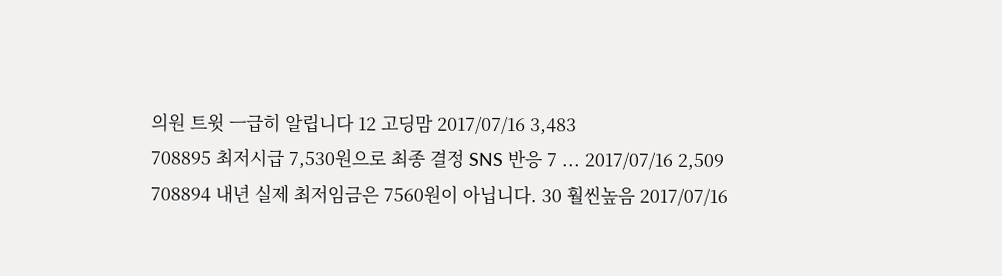의원 트윗 ㅡ급히 알립니다 12 고딩맘 2017/07/16 3,483
708895 최저시급 7,530원으로 최종 결정 SNS 반응 7 ... 2017/07/16 2,509
708894 내년 실제 최저임금은 7560원이 아닙니다. 30 훨씬높음 2017/07/16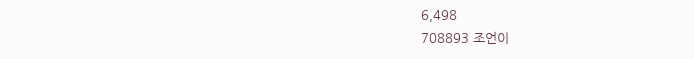6,498
708893 조언이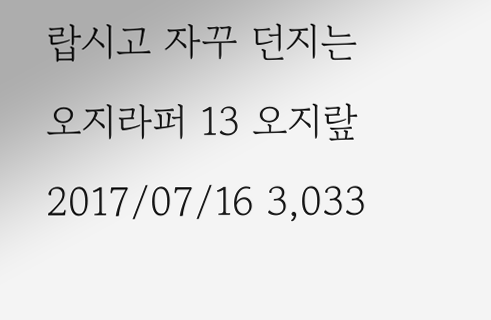랍시고 자꾸 던지는 오지라퍼 13 오지랖 2017/07/16 3,033